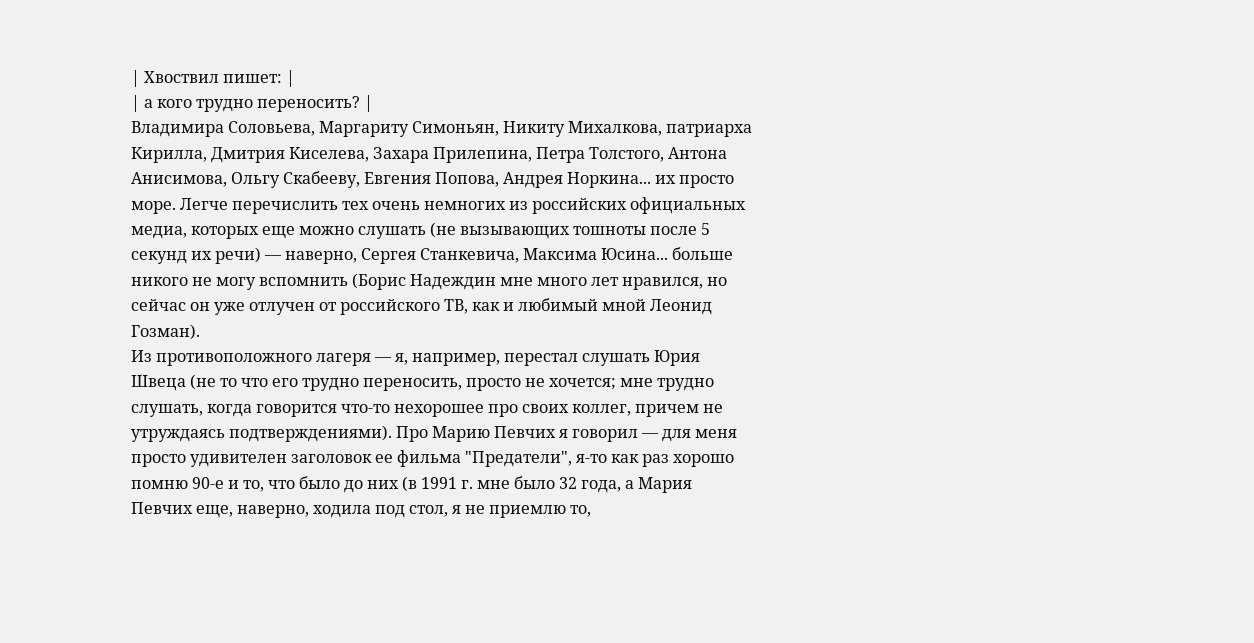| Хвоствил пишет: |
| а кого трудно переносить? |
Владимира Соловьева, Маргариту Симоньян, Никиту Михалкова, патриарха Кирилла, Дмитрия Киселева, Захара Прилепина, Петра Толстого, Антона Анисимова, Ольгу Скабееву, Евгения Попова, Андрея Норкина... их просто море. Легче перечислить тех очень немногих из российских официальных медиа, которых еще можно слушать (не вызывающих тошноты после 5 секунд их речи) — наверно, Сергея Станкевича, Максима Юсина... больше никого не могу вспомнить (Борис Надеждин мне много лет нравился, но сейчас он уже отлучен от российского ТВ, как и любимый мной Леонид Гозман).
Из противоположного лагеря — я, например, перестал слушать Юрия Швеца (не то что его трудно переносить, просто не хочется; мне трудно слушать, когда говорится что-то нехорошее про своих коллег, причем не утруждаясь подтверждениями). Про Марию Певчих я говорил — для меня просто удивителен заголовок ее фильма "Предатели", я-то как раз хорошо помню 90-е и то, что было до них (в 1991 г. мне было 32 года, а Мария Певчих еще, наверно, ходила под стол, я не приемлю то,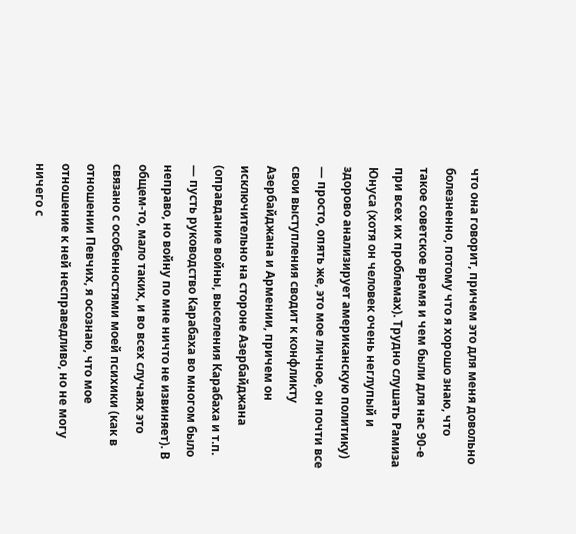что она говорит, причем это для меня довольно болезненно, потому что я хорошо знаю, что такое советское время и чем были для нас 90-е при всех их проблемах). Трудно слушать Рамиза Юнуса (хотя он человек очень неглупый и здорово анализирует американскую политику) — просто, опять же, это мое личное, он почти все свои выступления сводит к конфликту Азербайджана и Армении, причем он исключительно на стороне Азербайджана (оправдание войны, выселения Карабаха и т.п. — пусть руководство Карабаха во многом было неправо, но войну по мне ничто не извиняет). В общем-то, мало таких, и во всех случаях это связано с особенностями моей психики (как в отношении Певчих, я осознаю, что мое отношение к ней несправедливо, но не могу ничего с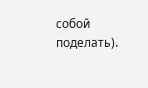собой поделать).